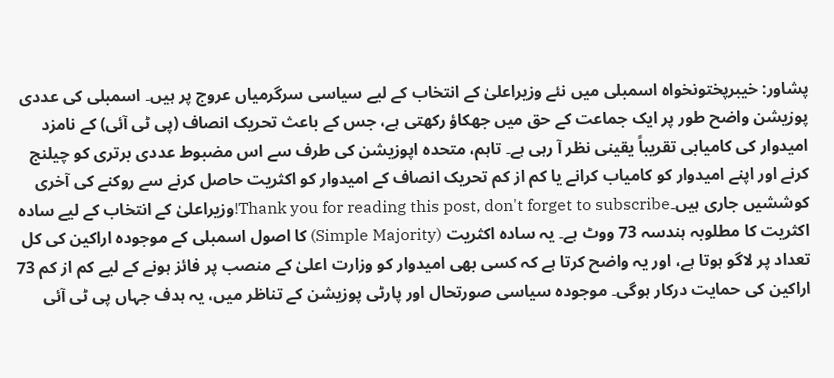پشاور: خیبرپختونخواہ اسمبلی میں نئے وزیراعلیٰ کے انتخاب کے لیے سیاسی سرگرمیاں عروج پر ہیں۔ اسمبلی کی عددی پوزیشن واضح طور پر ایک جماعت کے حق میں جھکاؤ رکھتی ہے، جس کے باعث تحریک انصاف (پی ٹی آئی) کے نامزد امیدوار کی کامیابی تقریباً یقینی نظر آ رہی ہے۔ تاہم، متحدہ اپوزیشن کی طرف سے اس مضبوط عددی برتری کو چیلنج کرنے اور اپنے امیدوار کو کامیاب کرانے یا کم از کم تحریک انصاف کے امیدوار کو اکثریت حاصل کرنے سے روکنے کی آخری کوششیں جاری ہیں۔Thank you for reading this post, don't forget to subscribe!وزیراعلیٰ کے انتخاب کے لیے سادہ اکثریت کا مطلوبہ ہندسہ 73 ووٹ ہے۔ یہ سادہ اکثریت (Simple Majority) کا اصول اسمبلی کے موجودہ اراکین کی کل تعداد پر لاگو ہوتا ہے، اور یہ واضح کرتا ہے کہ کسی بھی امیدوار کو وزارت اعلیٰ کے منصب پر فائز ہونے کے لیے کم از کم 73 اراکین کی حمایت درکار ہوگی۔ موجودہ سیاسی صورتحال اور پارٹی پوزیشن کے تناظر میں، یہ ہدف جہاں پی ٹی آئی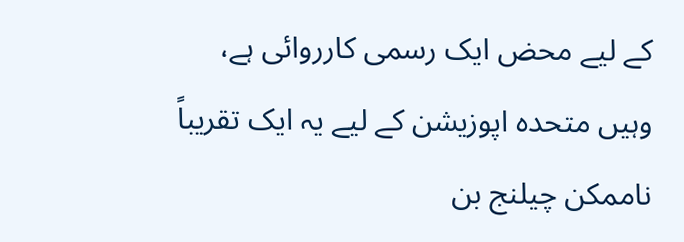کے لیے محض ایک رسمی کارروائی ہے، وہیں متحدہ اپوزیشن کے لیے یہ ایک تقریباً ناممکن چیلنج بن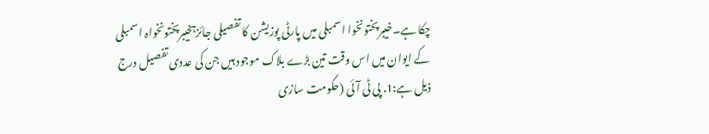چکا ہے۔خیبرپختونخوا اسمبلی میں پارٹی پوزیشن کا تفصیلی جائزہخیبرپختونخواہ اسمبلی کے ایوان میں اس وقت تین بڑے بلاک موجود ہیں جن کی عددی تفصیل درج ذیل ہے:1. پی ٹی آئی (حکومت سازی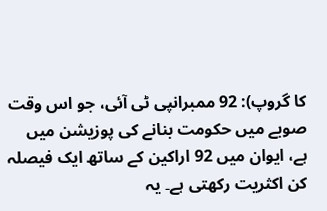کا گروپ): 92 ممبرانپی ٹی آئی، جو اس وقت صوبے میں حکومت بنانے کی پوزیشن میں ہے، ایوان میں 92 اراکین کے ساتھ ایک فیصلہ کن اکثریت رکھتی ہے۔ یہ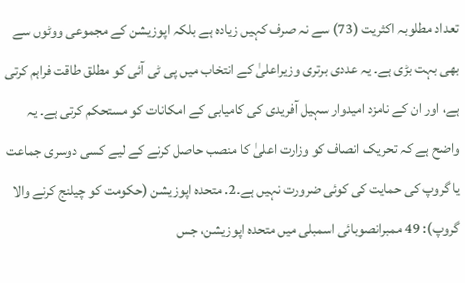تعداد مطلوبہ اکثریت (73) سے نہ صرف کہیں زیادہ ہے بلکہ اپوزیشن کے مجموعی ووٹوں سے بھی بہت بڑی ہے۔ یہ عددی برتری وزیراعلیٰ کے انتخاب میں پی ٹی آئی کو مطلق طاقت فراہم کرتی ہے، اور ان کے نامزد امیدوار سہیل آفریدی کی کامیابی کے امکانات کو مستحکم کرتی ہے۔ یہ واضح ہے کہ تحریک انصاف کو وزارت اعلیٰ کا منصب حاصل کرنے کے لیے کسی دوسری جماعت یا گروپ کی حمایت کی کوئی ضرورت نہیں ہے۔2. متحدہ اپوزیشن (حکومت کو چیلنج کرنے والا گروپ): 49 ممبرانصوبائی اسمبلی میں متحدہ اپوزیشن، جس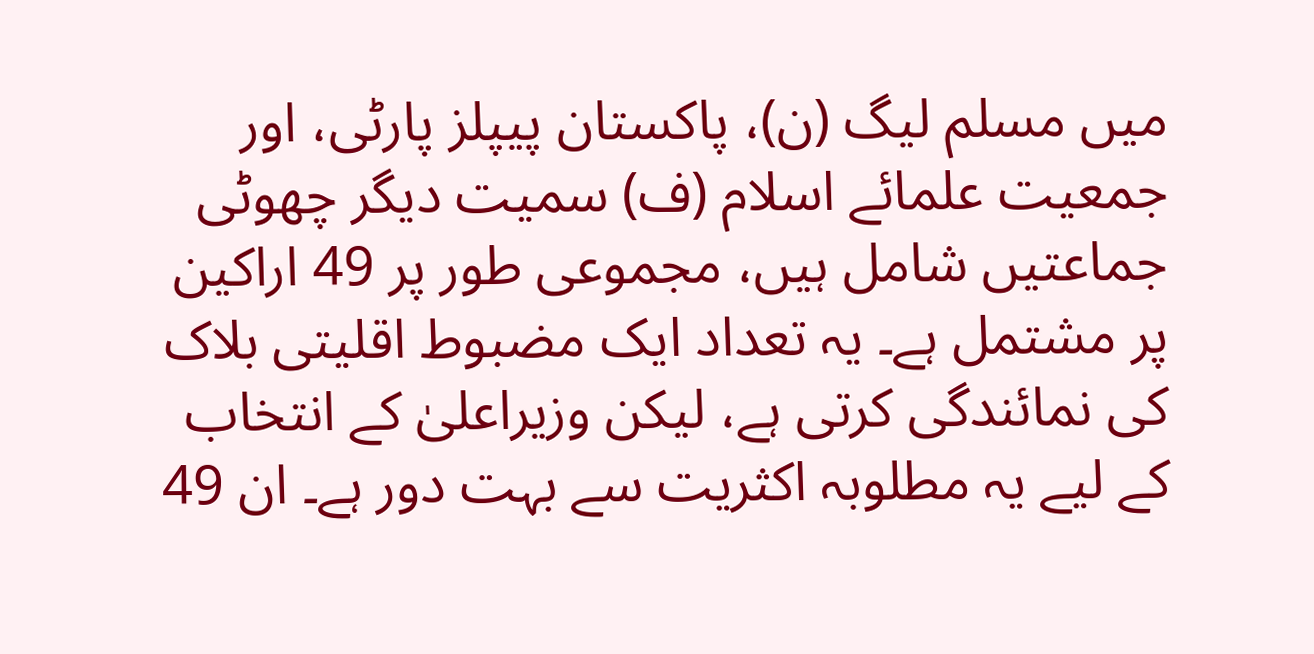میں مسلم لیگ (ن)، پاکستان پیپلز پارٹی، اور جمعیت علمائے اسلام (ف) سمیت دیگر چھوٹی جماعتیں شامل ہیں، مجموعی طور پر 49 اراکین پر مشتمل ہے۔ یہ تعداد ایک مضبوط اقلیتی بلاک کی نمائندگی کرتی ہے، لیکن وزیراعلیٰ کے انتخاب کے لیے یہ مطلوبہ اکثریت سے بہت دور ہے۔ ان 49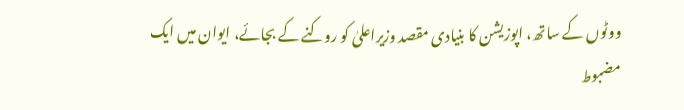ووٹوں کے ساتھ، اپوزیشن کا بنیادی مقصد وزیراعلیٰ کو روکنے کے بجائے، ایوان میں ایک مضبوط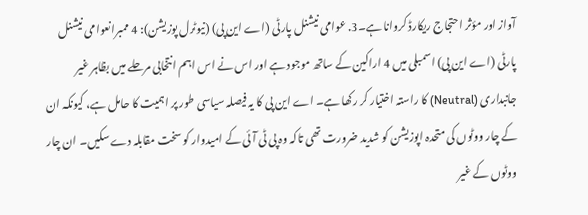آواز اور مؤثر احتجاج ریکارڈ کروانا ہے۔3. عوامی نیشنل پارٹی (اے این پی) (نیوٹرل پوزیشن): 4 ممبرانعوامی نیشنل پارٹی (اے این پی) اسمبلی میں 4 اراکین کے ساتھ موجود ہے اور اس نے اس اہم انتخابی مرحلے میں بظاہر غیر جانبداری (Neutral) کا راستہ اختیار کر رکھا ہے۔ اے این پی کا یہ فیصلہ سیاسی طور پر اہمیت کا حامل ہے، کیونکہ ان کے چار ووٹوں کی متحدہ اپوزیشن کو شدید ضرورت تھی تاکہ وہ پی ٹی آئی کے امیدوار کو سخت مقابلہ دے سکیں۔ ان چار ووٹوں کے غیر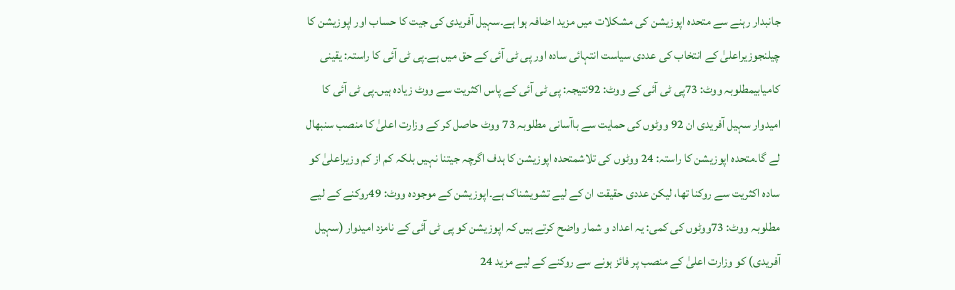جانبدار رہنے سے متحدہ اپوزیشن کی مشکلات میں مزید اضافہ ہوا ہے۔سہیل آفریدی کی جیت کا حساب اور اپوزیشن کا چیلنجوزیراعلیٰ کے انتخاب کی عددی سیاست انتہائی سادہ اور پی ٹی آئی کے حق میں ہے۔پی ٹی آئی کا راستہ: یقینی کامیابیمطلوبہ ووٹ: 73پی ٹی آئی کے ووٹ: 92نتیجہ: پی ٹی آئی کے پاس اکثریت سے ووٹ زیادہ ہیں۔پی ٹی آئی کا امیدوار سہیل آفریدی ان 92 ووٹوں کی حمایت سے باآسانی مطلوبہ 73 ووٹ حاصل کر کے وزارت اعلیٰ کا منصب سنبھال لے گا۔متحدہ اپوزیشن کا راستہ: 24 ووٹوں کی تلاشمتحدہ اپوزیشن کا ہدف اگرچہ جیتنا نہیں بلکہ کم از کم وزیراعلیٰ کو سادہ اکثریت سے روکنا تھا، لیکن عددی حقیقت ان کے لیے تشویشناک ہے۔اپوزیشن کے موجودہ ووٹ: 49روکنے کے لیے مطلوبہ ووٹ: 73ووٹوں کی کمی: یہ اعداد و شمار واضح کرتے ہیں کہ اپوزیشن کو پی ٹی آئی کے نامزد امیدوار (سہیل آفریدی) کو وزارت اعلیٰ کے منصب پر فائز ہونے سے روکنے کے لیے مزید 24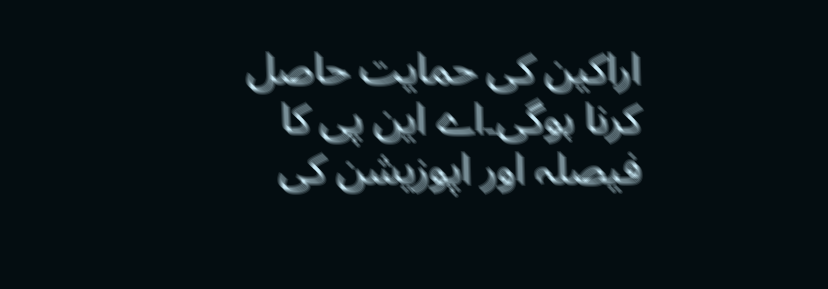اراکین کی حمایت حاصل کرنا ہوگی۔اے این پی کا فیصلہ اور اپوزیشن کی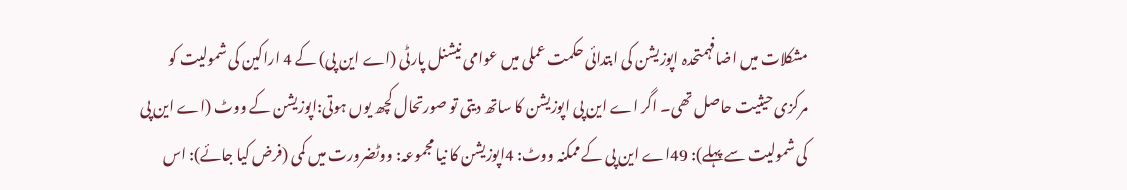مشکلات میں اضافہمتحدہ اپوزیشن کی ابتدائی حکمت عملی میں عوامی نیشنل پارٹی (اے این پی) کے 4 اراکین کی شمولیت کو مرکزی حیثیت حاصل تھی۔ اگر اے این پی اپوزیشن کا ساتھ دیتی تو صورتحال کچھ یوں ہوتی:اپوزیشن کے ووٹ (اے این پی کی شمولیت سے پہلے): 49اے این پی کے ممکنہ ووٹ: 4اپوزیشن کا نیا مجموعہ: ووٹضرورت میں کمی (فرض کیا جائے): اس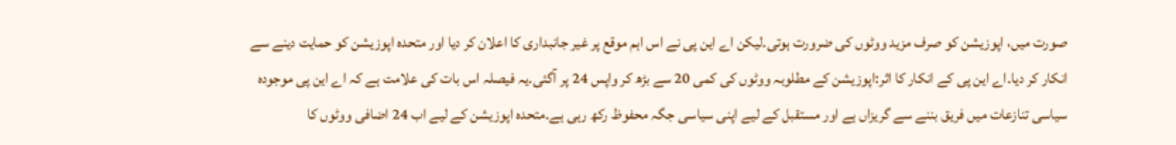صورت میں، اپوزیشن کو صرف مزید ووٹوں کی ضرورت ہوتی۔لیکن اے این پی نے اس اہم موقع پر غیر جانبداری کا اعلان کر دیا اور متحدہ اپوزیشن کو حمایت دینے سے انکار کر دیا۔اے این پی کے انکار کا اثر:اپوزیشن کے مطلوبہ ووٹوں کی کمی 20 سے بڑھ کر واپس 24 پر آگئی۔یہ فیصلہ اس بات کی علامت ہے کہ اے این پی موجودہ سیاسی تنازعات میں فریق بننے سے گریزاں ہے اور مستقبل کے لیے اپنی سیاسی جگہ محفوظ رکھ رہی ہے۔متحدہ اپوزیشن کے لیے اب 24 اضافی ووٹوں کا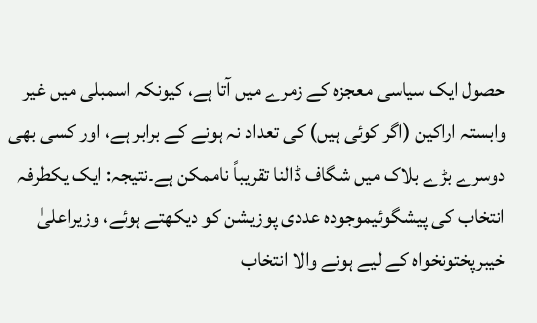حصول ایک سیاسی معجزہ کے زمرے میں آتا ہے، کیونکہ اسمبلی میں غیر وابستہ اراکین (اگر کوئی ہیں) کی تعداد نہ ہونے کے برابر ہے، اور کسی بھی دوسرے بڑے بلاک میں شگاف ڈالنا تقریباً ناممکن ہے۔نتیجہ: ایک یکطرفہ انتخاب کی پیشگوئیموجودہ عددی پوزیشن کو دیکھتے ہوئے، وزیراعلیٰ خیبرپختونخواہ کے لیے ہونے والا انتخاب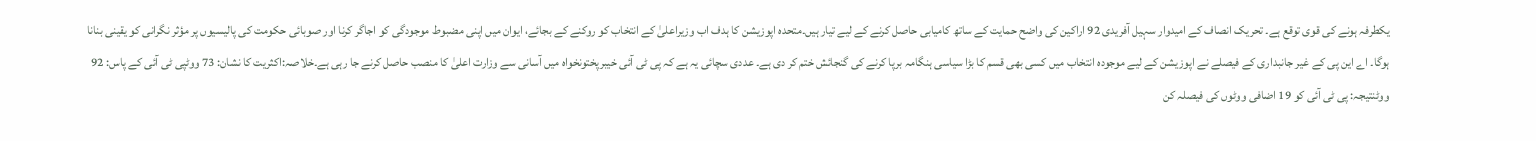یکطرفہ ہونے کی قوی توقع ہے۔ تحریک انصاف کے امیدوار سہیل آفریدی 92 اراکین کی واضح حمایت کے ساتھ کامیابی حاصل کرنے کے لیے تیار ہیں۔متحدہ اپوزیشن کا ہدف اب وزیراعلیٰ کے انتخاب کو روکنے کے بجائے، ایوان میں اپنی مضبوط موجودگی کو اجاگر کرنا اور صوبائی حکومت کی پالیسیوں پر مؤثر نگرانی کو یقینی بنانا ہوگا۔ اے این پی کے غیر جانبداری کے فیصلے نے اپوزیشن کے لیے موجودہ انتخاب میں کسی بھی قسم کا بڑا سیاسی ہنگامہ برپا کرنے کی گنجائش ختم کر دی ہے۔ عددی سچائی یہ ہے کہ پی ٹی آئی خیبرپختونخواہ میں آسانی سے وزارت اعلیٰ کا منصب حاصل کرنے جا رہی ہے۔خلاصہ:اکثریت کا نشان: 73 ووٹپی ٹی آئی کے پاس: 92 ووٹنتیجہ: پی ٹی آئی کو 19 اضافی ووٹوں کی فیصلہ کن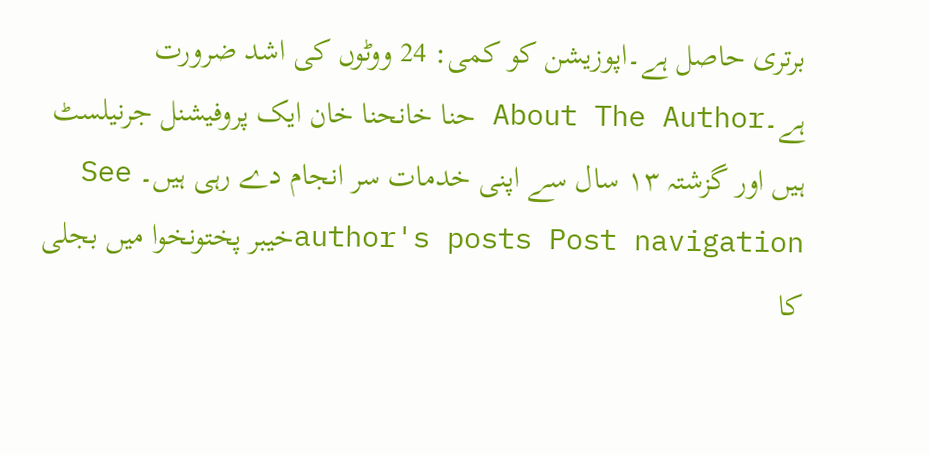برتری حاصل ہے۔اپوزیشن کو کمی: 24 ووٹوں کی اشد ضرورت ہے۔About The Author حنا خانحنا خان ایک پروفیشنل جرنیلسٹ ہیں اور گزشتہ ۱۳ سال سے اپنی خدمات سر انجام دے رہی ہیں۔ See author's posts Post navigationخیبر پختونخوا میں بجلی کا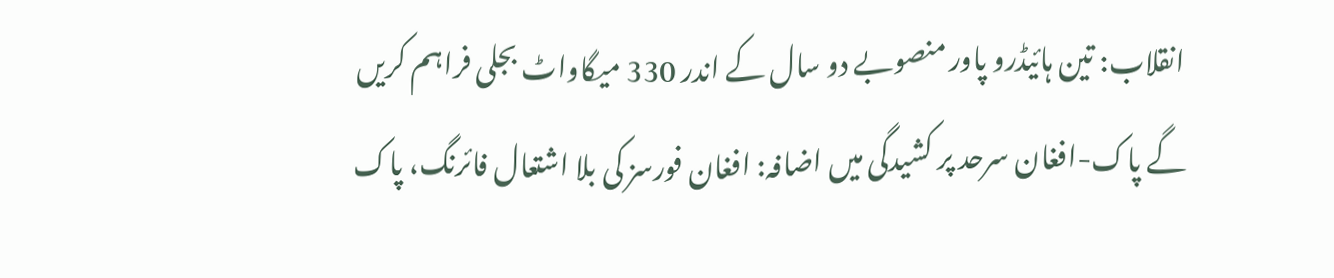انقلاب: تین ہائیڈرو پاور منصوبے دو سال کے اندر 330 میگاواٹ بجلی فراہم کریں گے پاک-افغان سرحد پر کشیدگی میں اضافہ: افغان فورسز کی بلا اشتعال فائرنگ، پاک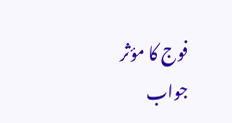فوج کا مؤثر جواب